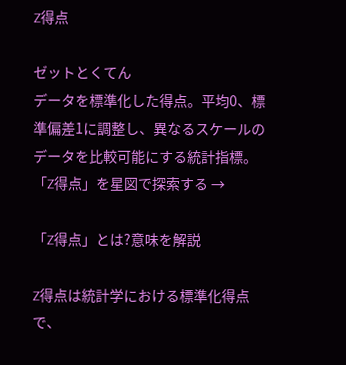Z得点

ゼットとくてん
データを標準化した得点。平均0、標準偏差1に調整し、異なるスケールのデータを比較可能にする統計指標。
「Z得点」を星図で探索する →

「Z得点」とは?意味を解説

Z得点は統計学における標準化得点で、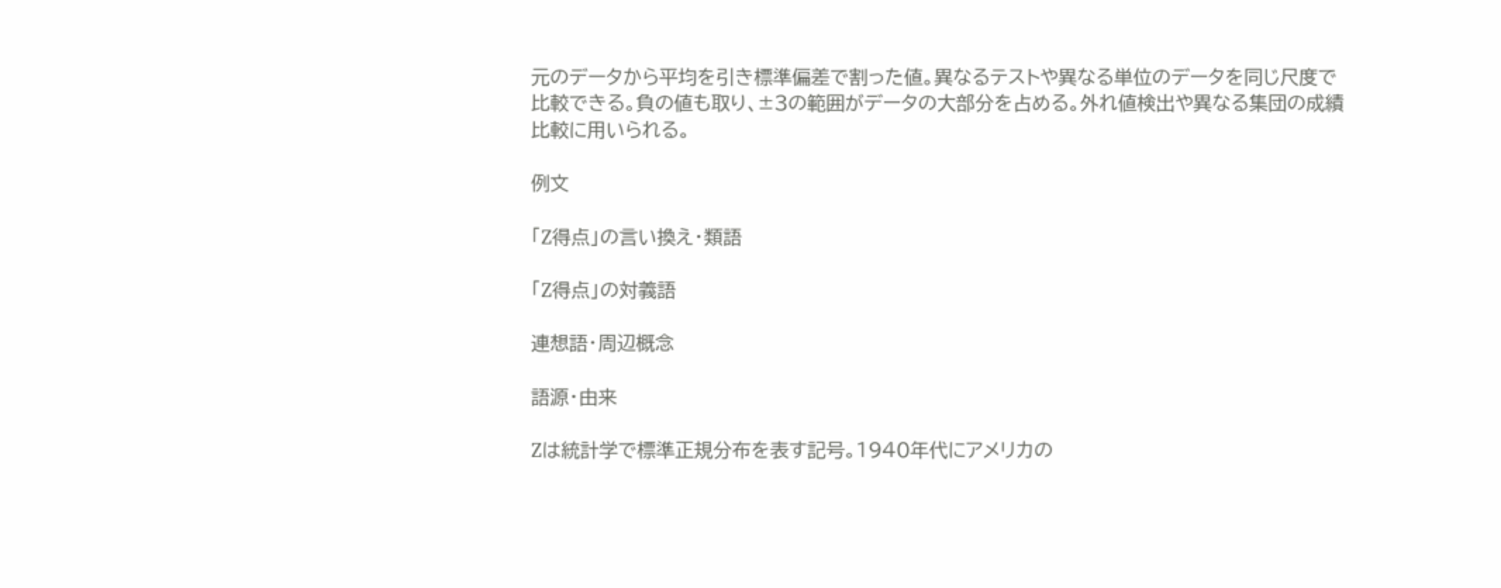元のデータから平均を引き標準偏差で割った値。異なるテストや異なる単位のデータを同じ尺度で比較できる。負の値も取り、±3の範囲がデータの大部分を占める。外れ値検出や異なる集団の成績比較に用いられる。

例文

「Z得点」の言い換え・類語

「Z得点」の対義語

連想語・周辺概念

語源・由来

Zは統計学で標準正規分布を表す記号。1940年代にアメリカの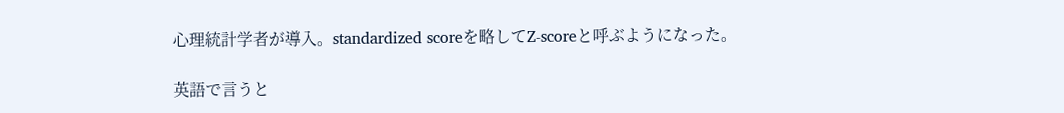心理統計学者が導入。standardized scoreを略してZ-scoreと呼ぶようになった。

英語で言うと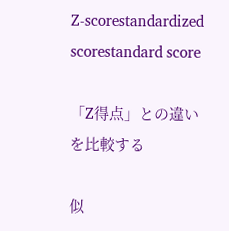Z-scorestandardized scorestandard score

「Z得点」との違いを比較する

似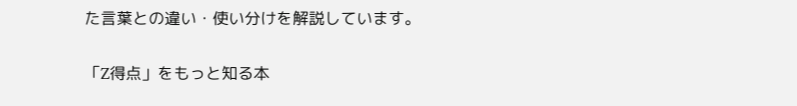た言葉との違い・使い分けを解説しています。

「Z得点」をもっと知る本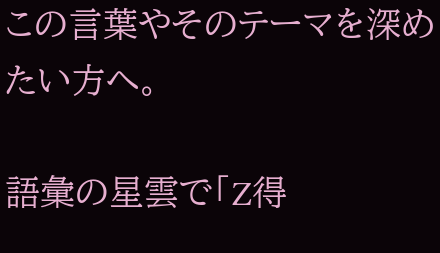この言葉やそのテーマを深めたい方へ。

語彙の星雲で「Z得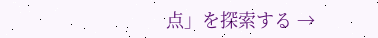点」を探索する →